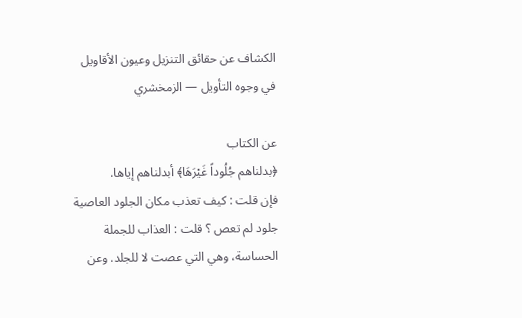الكشاف عن حقائق التنزيل وعيون الأقاويل في وجوه التأويل — الزمخشري

عن الكتاب
﴿بدلناهم جُلُوداً غَيْرَهَا﴾ أبدلناهم إياها.
فإن قلت : كيف تعذب مكان الجلود العاصية جلود لم تعص ؟ قلت : العذاب للجملة الحساسة، وهي التي عصت لا للجلد. وعن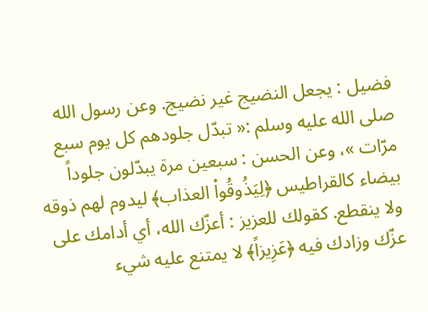فضيل : يجعل النضيج غير نضيج. وعن رسول الله صلى الله عليه وسلم :« تبدّل جلودهم كل يوم سبع مرّات »، وعن الحسن : سبعين مرة يبدّلون جلوداً بيضاء كالقراطيس ﴿لِيَذُوقُواْ العذاب﴾ ليدوم لهم ذوقه ولا ينقطع. كقولك للعزيز : أعزّك الله، أي أدامك على عزّك وزادك فيه ﴿عَزِيزاً﴾ لا يمتنع عليه شيء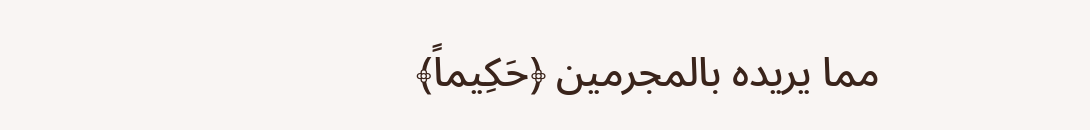مما يريده بالمجرمين ﴿حَكِيماً﴾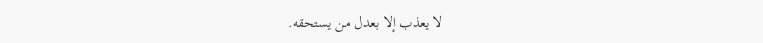لا يعذب إلا بعدل من يستحقه.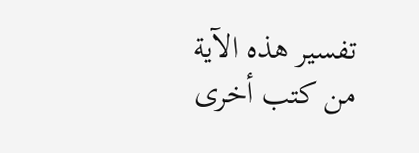تفسير هذه الآية من كتب أخرى